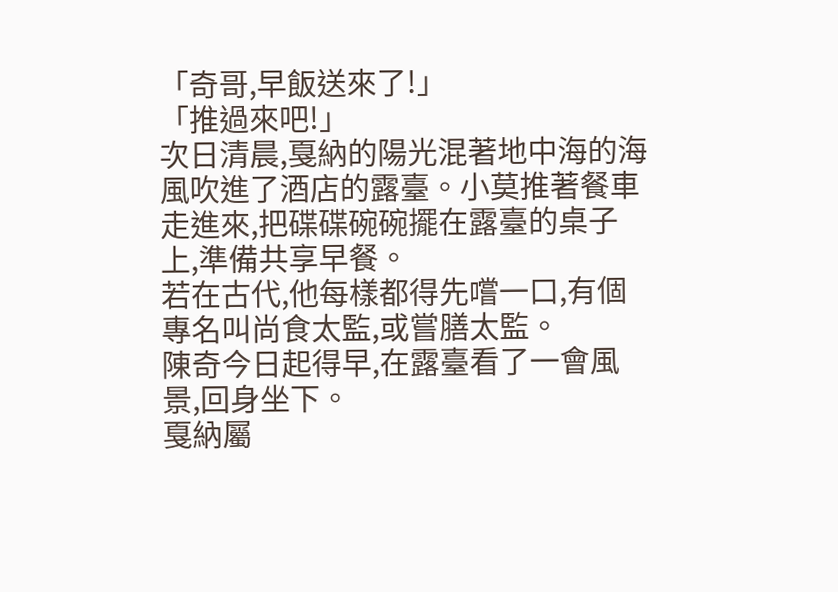「奇哥,早飯送來了!」
「推過來吧!」
次日清晨,戛納的陽光混著地中海的海風吹進了酒店的露臺。小莫推著餐車走進來,把碟碟碗碗擺在露臺的桌子上,準備共享早餐。
若在古代,他每樣都得先嚐一口,有個專名叫尚食太監,或嘗膳太監。
陳奇今日起得早,在露臺看了一會風景,回身坐下。
戛納屬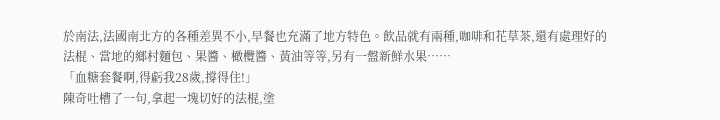於南法,法國南北方的各種差異不小,早餐也充滿了地方特色。飲品就有兩種,咖啡和花草茶,還有處理好的法棍、當地的鄉村麵包、果醬、橄欖醬、黃油等等,另有一盤新鮮水果……
「血糖套餐啊,得虧我28歲,撐得住!」
陳奇吐槽了一句,拿起一塊切好的法棍,塗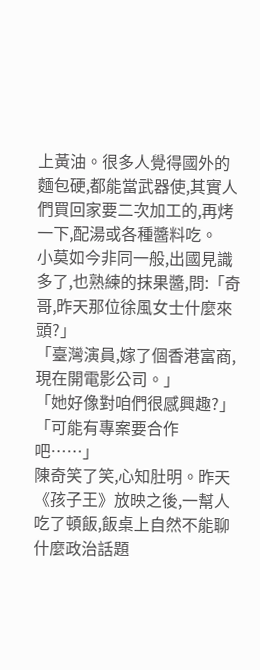上黃油。很多人覺得國外的麵包硬,都能當武器使,其實人們買回家要二次加工的,再烤一下,配湯或各種醬料吃。
小莫如今非同一般,出國見識多了,也熟練的抹果醬,問:「奇哥,昨天那位徐風女士什麼來頭?」
「臺灣演員,嫁了個香港富商,現在開電影公司。」
「她好像對咱們很感興趣?」
「可能有專案要合作吧……」
陳奇笑了笑,心知肚明。昨天《孩子王》放映之後,一幫人吃了頓飯,飯桌上自然不能聊什麼政治話題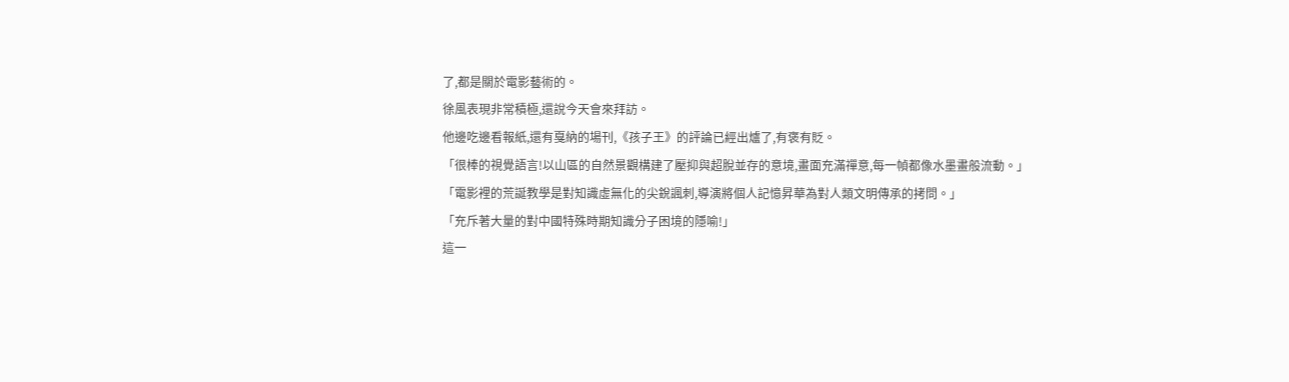了,都是關於電影藝術的。
徐風表現非常積極,還說今天會來拜訪。
他邊吃邊看報紙,還有戛納的場刊,《孩子王》的評論已經出爐了,有褒有貶。
「很棒的視覺語言!以山區的自然景觀構建了壓抑與超脫並存的意境,畫面充滿禪意,每一幀都像水墨畫般流動。」
「電影裡的荒誕教學是對知識虛無化的尖銳諷刺,導演將個人記憶昇華為對人類文明傳承的拷問。」
「充斥著大量的對中國特殊時期知識分子困境的隱喻!」
這一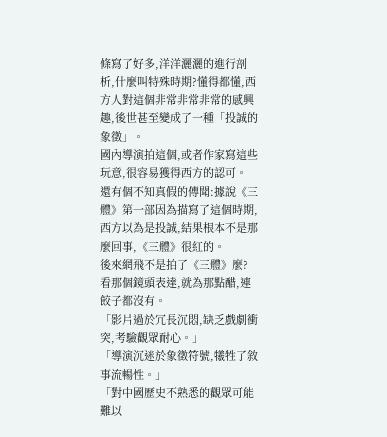條寫了好多,洋洋灑灑的進行剖析,什麼叫特殊時期?懂得都懂,西方人對這個非常非常非常的感興趣,後世甚至變成了一種「投誠的象徵」。
國內導演拍這個,或者作家寫這些玩意,很容易獲得西方的認可。
還有個不知真假的傳聞:據說《三體》第一部因為描寫了這個時期,西方以為是投誠,結果根本不是那麼回事,《三體》很紅的。
後來網飛不是拍了《三體》麼?
看那個鏡頭表達,就為那點醋,連餃子都沒有。
「影片過於冗長沉悶,缺乏戲劇衝突,考驗觀眾耐心。」
「導演沉迷於象徵符號,犧牲了敘事流暢性。」
「對中國歷史不熟悉的觀眾可能難以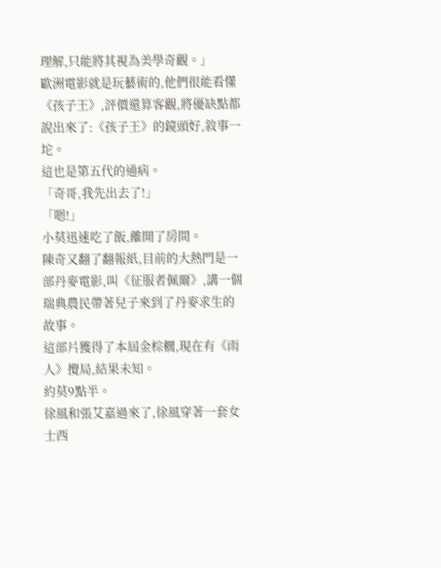理解,只能將其視為美學奇觀。」
歐洲電影就是玩藝術的,他們很能看懂《孩子王》,評價還算客觀,將優缺點都說出來了:《孩子王》的鏡頭好,敘事一坨。
這也是第五代的通病。
「奇哥,我先出去了!」
「嗯!」
小莫迅速吃了飯,離開了房間。
陳奇又翻了翻報紙,目前的大熱門是一部丹麥電影,叫《征服者佩爾》,講一個瑞典農民帶著兒子來到了丹麥求生的故事。
這部片獲得了本屆金棕櫚,現在有《雨人》攪局,結果未知。
約莫9點半。
徐風和張艾嘉過來了,徐風穿著一套女士西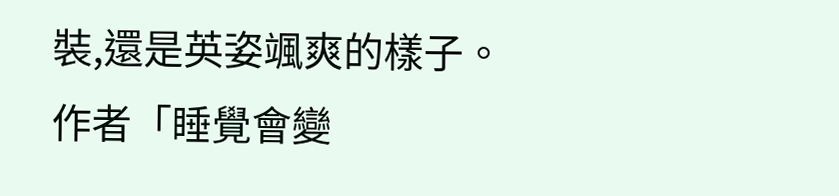裝,還是英姿颯爽的樣子。
作者「睡覺會變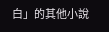白」的其他小說